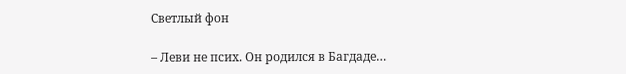Светлый фон

– Леви не псих. Он родился в Багдаде…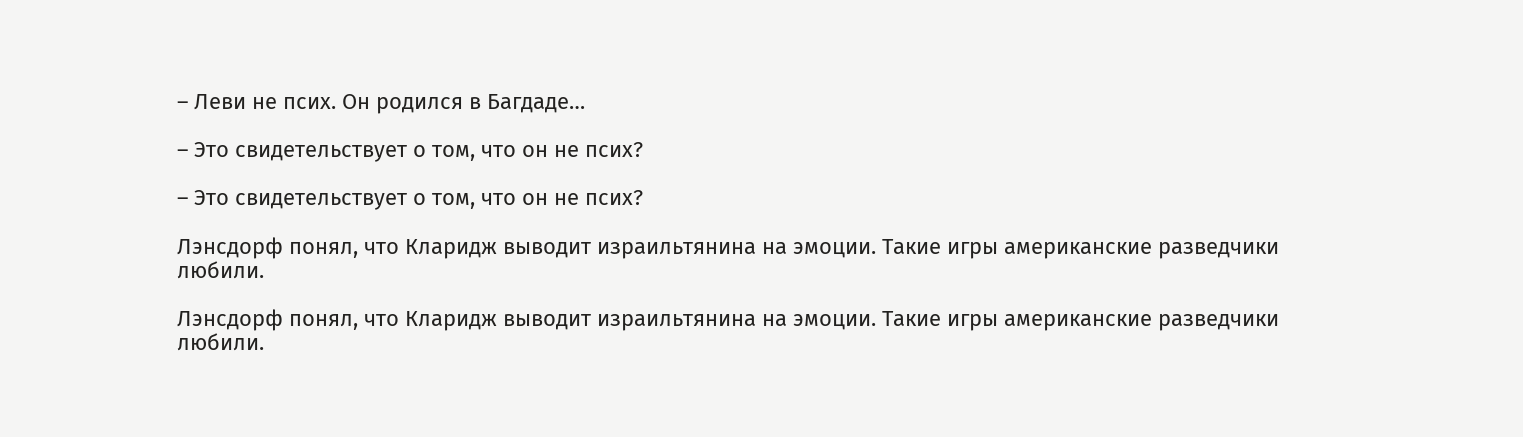– Леви не псих. Он родился в Багдаде…

– Это свидетельствует о том, что он не псих?

– Это свидетельствует о том, что он не псих?

Лэнсдорф понял, что Кларидж выводит израильтянина на эмоции. Такие игры американские разведчики любили.

Лэнсдорф понял, что Кларидж выводит израильтянина на эмоции. Такие игры американские разведчики любили.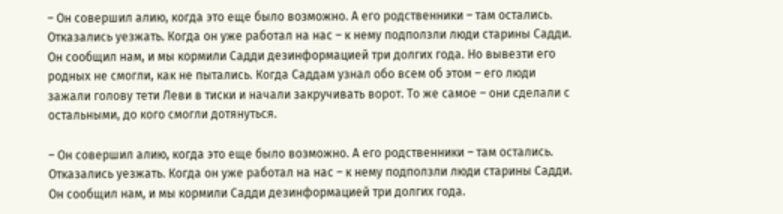– Он совершил алию, когда это еще было возможно. А его родственники – там остались. Отказались уезжать. Когда он уже работал на нас – к нему подползли люди старины Садди. Он сообщил нам, и мы кормили Садди дезинформацией три долгих года. Но вывезти его родных не смогли, как не пытались. Когда Саддам узнал обо всем об этом – его люди зажали голову тети Леви в тиски и начали закручивать ворот. То же самое – они сделали с остальными, до кого смогли дотянуться.

– Он совершил алию, когда это еще было возможно. А его родственники – там остались. Отказались уезжать. Когда он уже работал на нас – к нему подползли люди старины Садди. Он сообщил нам, и мы кормили Садди дезинформацией три долгих года.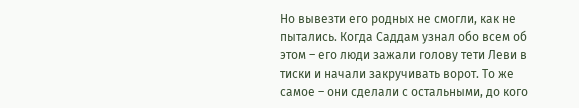Но вывезти его родных не смогли, как не пытались. Когда Саддам узнал обо всем об этом – его люди зажали голову тети Леви в тиски и начали закручивать ворот. То же самое – они сделали с остальными, до кого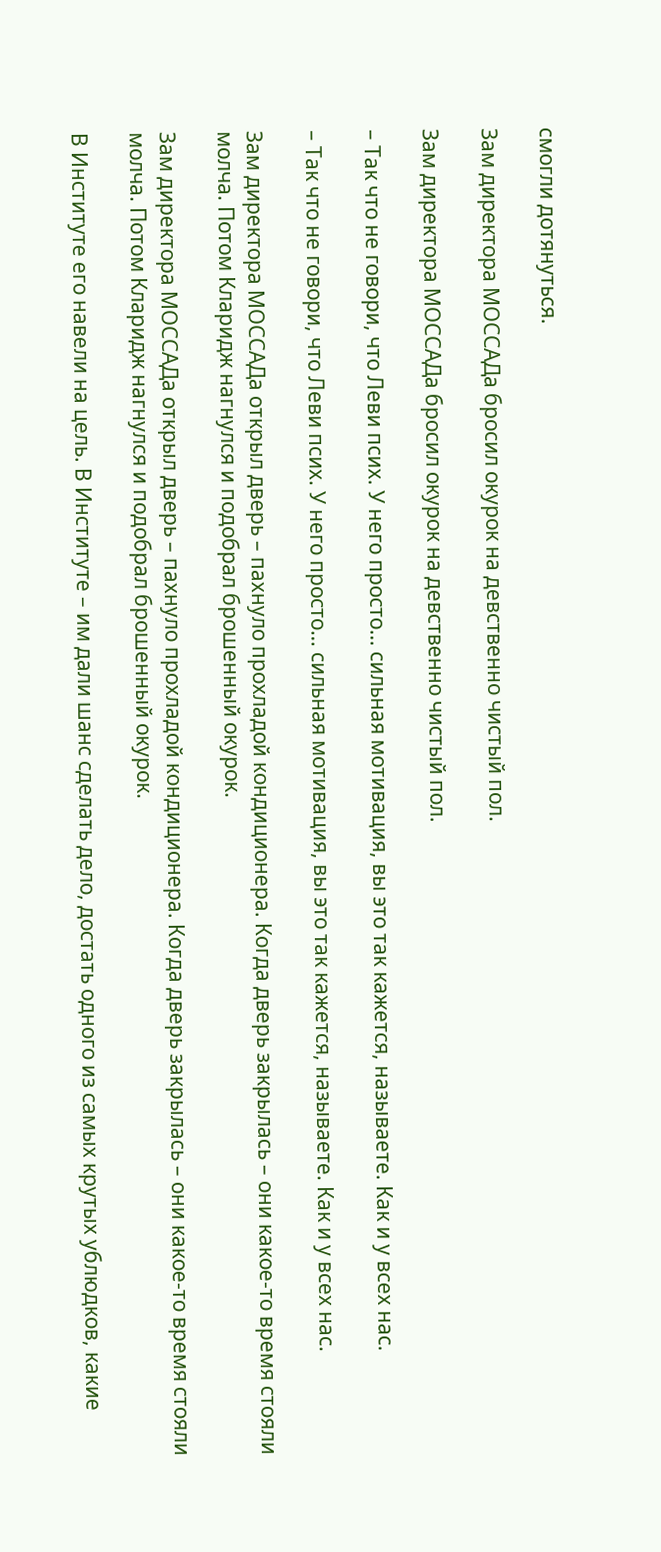смогли дотянуться.

Зам директора МОССАДа бросил окурок на девственно чистый пол.

Зам директора МОССАДа бросил окурок на девственно чистый пол.

– Так что не говори, что Леви псих. У него просто… сильная мотивация, вы это так кажется, называете. Как и у всех нас.

– Так что не говори, что Леви псих. У него просто… сильная мотивация, вы это так кажется, называете. Как и у всех нас.

Зам директора МОССАДа открыл дверь – пахнуло прохладой кондиционера. Когда дверь закрылась – они какое-то время стояли молча. Потом Кларидж нагнулся и подобрал брошенный окурок.

Зам директора МОССАДа открыл дверь – пахнуло прохладой кондиционера. Когда дверь закрылась – они какое-то время стояли молча. Потом Кларидж нагнулся и подобрал брошенный окурок.

В Институте его навели на цель. В Институте – им дали шанс сделать дело, достать одного из самых крутых ублюдков, какие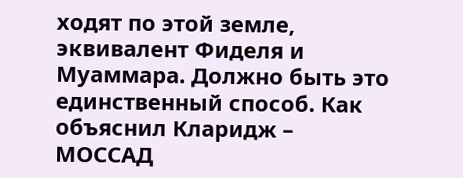ходят по этой земле, эквивалент Фиделя и Муаммара. Должно быть это единственный способ. Как объяснил Кларидж – МОССАД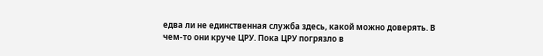едва ли не единственная служба здесь, какой можно доверять. В чем-то они круче ЦРУ. Пока ЦРУ погрязло в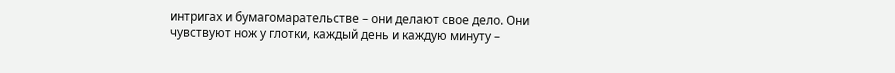интригах и бумагомарательстве – они делают свое дело. Они чувствуют нож у глотки, каждый день и каждую минуту –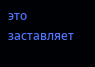это заставляет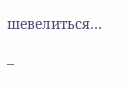шевелиться…

–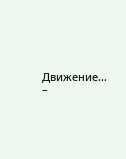Движение… –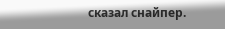сказал снайпер.